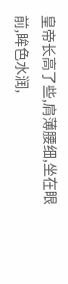皇帝长高了些,肩薄腰细,坐在眼前,眸色水润,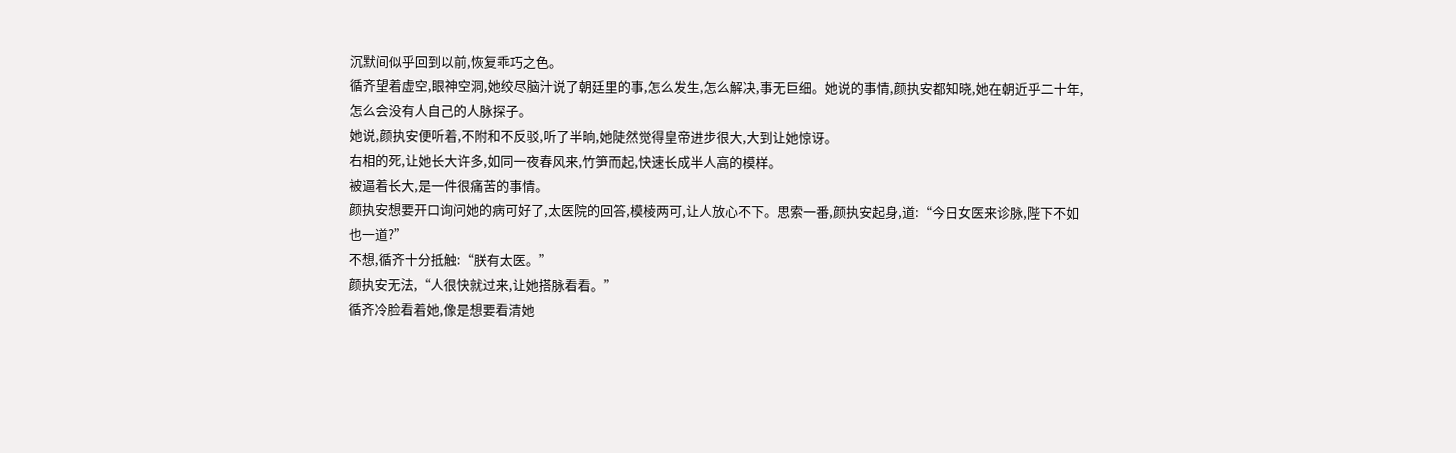沉默间似乎回到以前,恢复乖巧之色。
循齐望着虚空,眼神空洞,她绞尽脑汁说了朝廷里的事,怎么发生,怎么解决,事无巨细。她说的事情,颜执安都知晓,她在朝近乎二十年,怎么会没有人自己的人脉探子。
她说,颜执安便听着,不附和不反驳,听了半晌,她陡然觉得皇帝进步很大,大到让她惊讶。
右相的死,让她长大许多,如同一夜春风来,竹笋而起,快速长成半人高的模样。
被逼着长大,是一件很痛苦的事情。
颜执安想要开口询问她的病可好了,太医院的回答,模棱两可,让人放心不下。思索一番,颜执安起身,道:“今日女医来诊脉,陛下不如也一道?”
不想,循齐十分抵触:“朕有太医。”
颜执安无法,“人很快就过来,让她搭脉看看。”
循齐冷脸看着她,像是想要看清她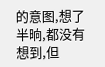的意图,想了半晌,都没有想到,但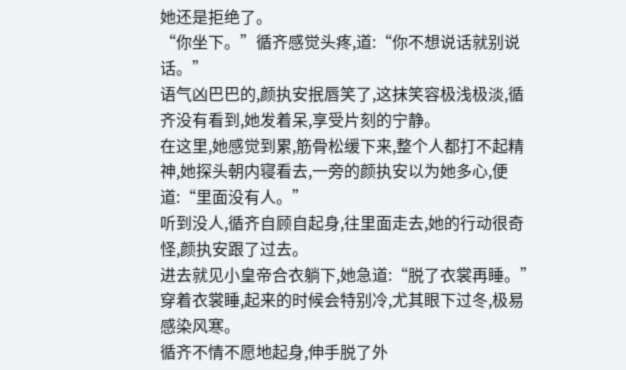她还是拒绝了。
“你坐下。”循齐感觉头疼,道:“你不想说话就别说话。”
语气凶巴巴的,颜执安抿唇笑了,这抹笑容极浅极淡,循齐没有看到,她发着呆,享受片刻的宁静。
在这里,她感觉到累,筋骨松缓下来,整个人都打不起精神,她探头朝内寝看去,一旁的颜执安以为她多心,便道:“里面没有人。”
听到没人,循齐自顾自起身,往里面走去,她的行动很奇怪,颜执安跟了过去。
进去就见小皇帝合衣躺下,她急道:“脱了衣裳再睡。”
穿着衣裳睡,起来的时候会特别冷,尤其眼下过冬,极易感染风寒。
循齐不情不愿地起身,伸手脱了外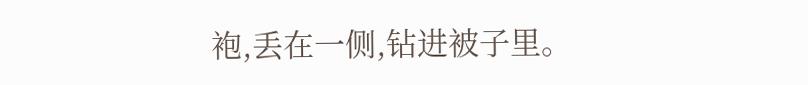袍,丢在一侧,钻进被子里。